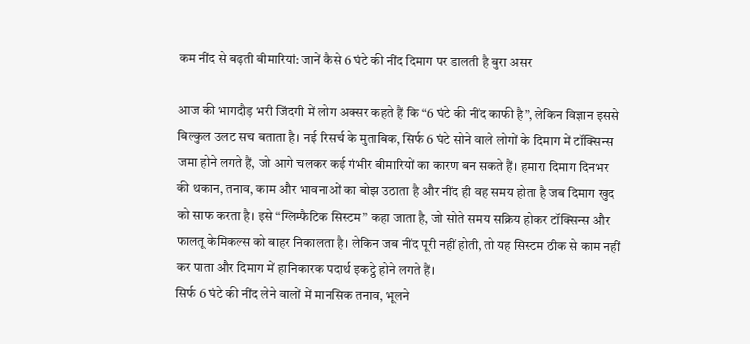कम नींद से बढ़ती बीमारियां: जानें कैसे 6 घंटे की नींद दिमाग पर डालती है बुरा असर

आज की भागदौड़ भरी जिंदगी में लोग अक्सर कहते हैं कि “6 घंटे की नींद काफी है”, लेकिन विज्ञान इससे बिल्कुल उलट सच बताता है। नई रिसर्च के मुताबिक, सिर्फ 6 घंटे सोने वाले लोगों के दिमाग में टॉक्सिन्स जमा होने लगते हैं, जो आगे चलकर कई गंभीर बीमारियों का कारण बन सकते हैं। हमारा दिमाग दिनभर की थकान, तनाव, काम और भावनाओं का बोझ उठाता है और नींद ही वह समय होता है जब दिमाग खुद को साफ करता है। इसे “ग्लिम्फैटिक सिस्टम” कहा जाता है, जो सोते समय सक्रिय होकर टॉक्सिन्स और फालतू केमिकल्स को बाहर निकालता है। लेकिन जब नींद पूरी नहीं होती, तो यह सिस्टम ठीक से काम नहीं कर पाता और दिमाग में हानिकारक पदार्थ इकट्ठे होने लगते हैं।
सिर्फ 6 घंटे की नींद लेने वालों में मानसिक तनाव, भूलने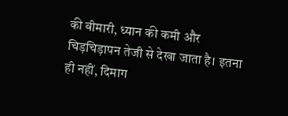की बीमारी, ध्यान की कमी और चिड़चिड़ापन तेजी से देखा जाता है। इतना ही नहीं, दिमाग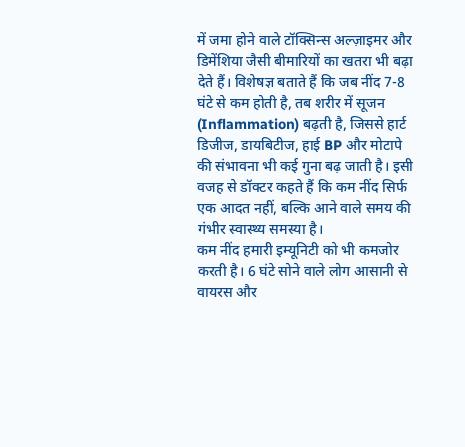में जमा होने वाले टॉक्सिन्स अल्ज़ाइमर और डिमेंशिया जैसी बीमारियों का खतरा भी बढ़ा देते हैं। विशेषज्ञ बताते हैं कि जब नींद 7-8 घंटे से कम होती है, तब शरीर में सूजन (Inflammation) बढ़ती है, जिससे हार्ट डिजीज, डायबिटीज, हाई BP और मोटापे की संभावना भी कई गुना बढ़ जाती है। इसी वजह से डॉक्टर कहते हैं कि कम नींद सिर्फ एक आदत नहीं, बल्कि आने वाले समय की गंभीर स्वास्थ्य समस्या है।
कम नींद हमारी इम्यूनिटी को भी कमजोर करती है। 6 घंटे सोने वाले लोग आसानी से वायरस और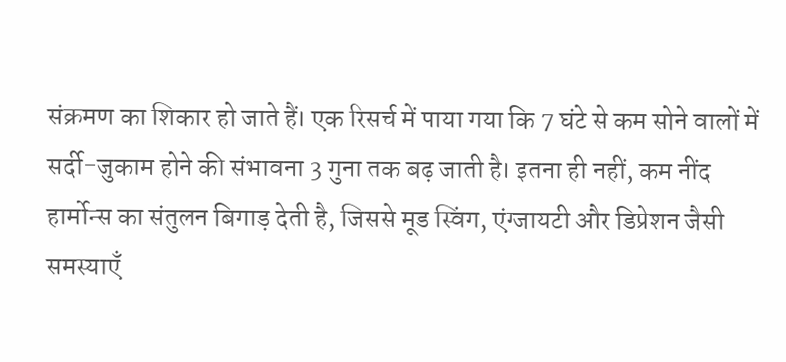संक्रमण का शिकार हो जाते हैं। एक रिसर्च में पाया गया कि 7 घंटे से कम सोने वालों में सर्दी-जुकाम होने की संभावना 3 गुना तक बढ़ जाती है। इतना ही नहीं, कम नींद हार्मोन्स का संतुलन बिगाड़ देती है, जिससे मूड स्विंग, एंग्जायटी और डिप्रेशन जैसी समस्याएँ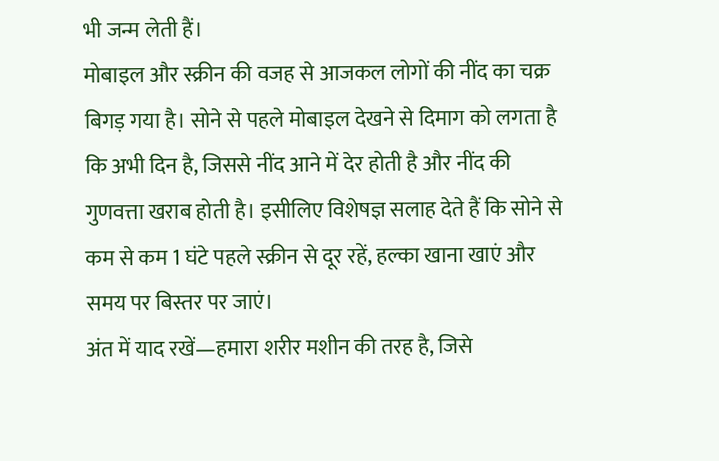भी जन्म लेती हैं।
मोबाइल और स्क्रीन की वजह से आजकल लोगों की नींद का चक्र बिगड़ गया है। सोने से पहले मोबाइल देखने से दिमाग को लगता है कि अभी दिन है, जिससे नींद आने में देर होती है और नींद की गुणवत्ता खराब होती है। इसीलिए विशेषज्ञ सलाह देते हैं कि सोने से कम से कम 1 घंटे पहले स्क्रीन से दूर रहें, हल्का खाना खाएं और समय पर बिस्तर पर जाएं।
अंत में याद रखें—हमारा शरीर मशीन की तरह है, जिसे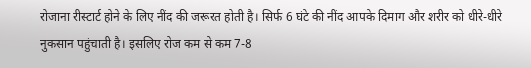रोजाना रीस्टार्ट होने के लिए नींद की जरूरत होती है। सिर्फ 6 घंटे की नींद आपके दिमाग और शरीर को धीरे-धीरे नुकसान पहुंचाती है। इसलिए रोज कम से कम 7-8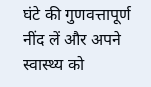घंटे की गुणवत्तापूर्ण नींद लें और अपने स्वास्थ्य को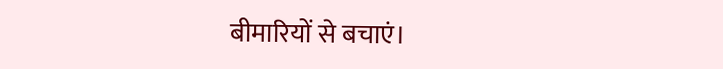बीमारियों से बचाएं।